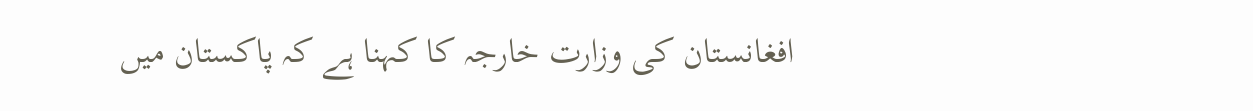افغانستان کی وزارت خارجہ کا کہنا ہے کہ پاکستان میں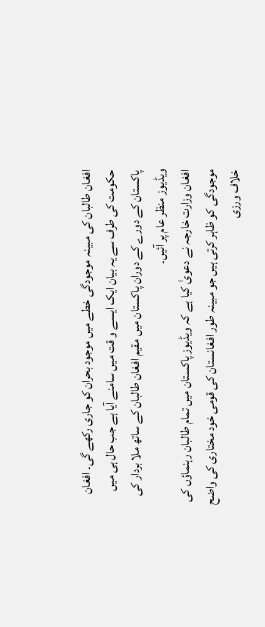افغان طالبان کی مبینہ موجودگی خطے میں موجود بحران کو جاری رکھے گی۔ افغان حکومت کی طرف سے یہ بیان ایک ایسے و قت میں سامنے آیا ہے جب حال ہی میں پاکستان کے دورے کے دوران پاکستان میں مقیم افغان طالبان کے ساتھ ملا بردار کی ویڈیوز منظر عام پر آئیں۔
افغان وزارت خارجہ نے دعویٰ کیا ہے کہ ویڈیوز پاکستان میں تمام طالبان رہنماؤں کی موجودگی کو ظاہر کرتی ہیں جو مبینہ طور افغانستان کی قومی خود مختاری کی واضح خلاف ورزی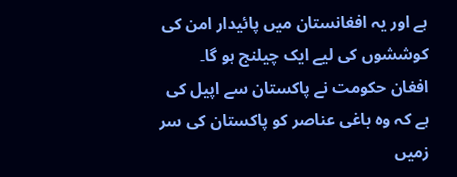ہے اور یہ افغانستان میں پائیدار امن کی کوششوں کی لیے ایک چیلنج ہو گا۔
افغان حکومت نے پاکستان سے اپیل کی ہے کہ وہ باغی عناصر کو پاکستان کی سر زمیں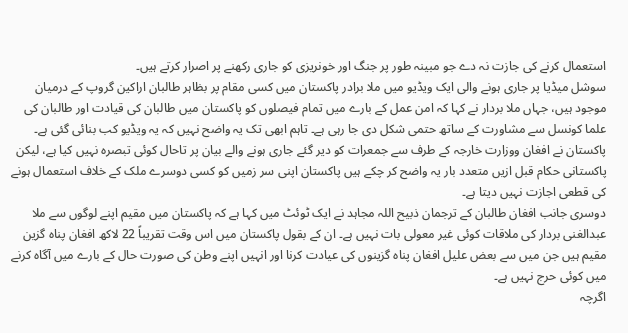استعمال کرنے کی جازت نہ دے جو مبینہ طور پر جنگ اور خونریزی کو جاری رکھنے پر اصرار کرتے ہیں۔
سوشل میڈیا پر جاری ہونے والی ایک ویڈیو میں ملا برادر پاکستان میں کسی مقام پر بظاہر طالبان اراکین گروپ کے درمیان موجود ہیں، جہاں ملا بردار نے کہا کہ امن عمل کے بارے میں تمام فیصلوں کو پاکستان میں طالبان کی قیادت اور طالبان کی علما کونسل سے مشاورت کے ساتھ حتمی شکل دی جا رہی ہے۔ تاہم ابھی تک یہ واضح نہیں کہ یہ ویڈیو کب بنائی گئی ہے۔
پاکستان نے افغان ووزارت خارجہ کے طرف سے جمعرات کو دیر گئے جاری ہونے والے بیان پر تاحال کوئی تبصرہ نہیں کیا ہے، لیکن پاکستانی حکام قبل ازیں متعدد بار یہ واضح کر چکے ہیں پاکستان اپنی سر زمیں کو کسی دوسرے ملک کے خلاف استعمال ہونے کی قطعی اجازت نہیں دیتا ہے۔
دوسری جانب افغان طالبان کے ترجمان ذبیح اللہ مجاہد نے ایک ٹوئٹ میں کہا ہے کہ پاکستان میں مقیم اپنے لوگوں سے ملا عبدالغنی بردار کی ملاقات کوئی غیر معولی بات نہیں ہے۔ ان کے بقول پاکستان میں اس وقت تقریباً 22 لاکھ افغان پناہ گزین مقیم ہیں جن میں سے بعض علیل افغان پناہ گزینوں کی عیادت کرنا اور انہیں اپنے وطن کی صورت حال کے بارے میں آگاہ کرنے میں کوئی حرج نہیں ہے۔
اگرچہ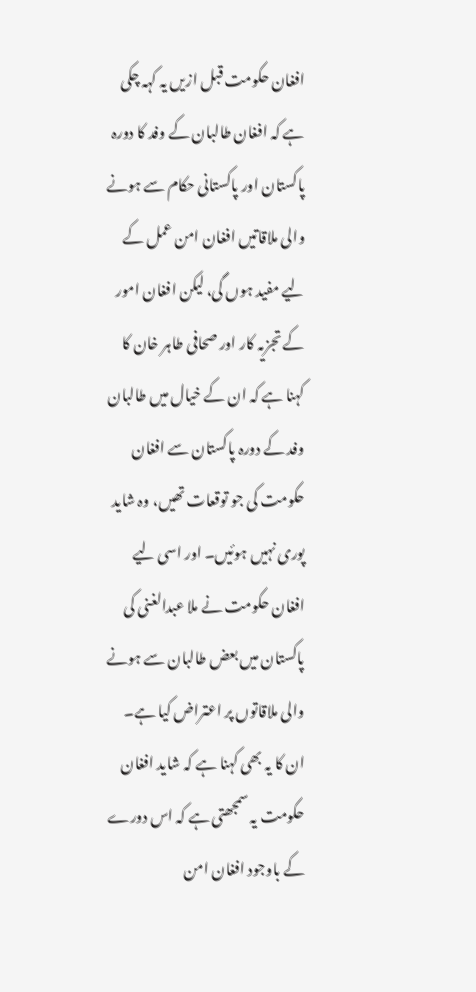افغان حکومت قبل ازیں یہ کہہ چکی ہے کہ افغان طالبان کے وفد کا دورہ پاکستان اور پاکستانی حکام سے ہونے والی ملاقاتیں افغان امن عمل کے لیے مفید ہوں گی، لیکن افغان امور کے تجزیہ کار اور صحافی طاہر خان کا کہنا ہے کہ ان کے خیال میں طالبان وفد کے دورہ پاکستان سے افغان حکومت کی جو توقعات تھیں، وہ شاید پوری نہیں ہوئیں۔ اور اسی لیے افغان حکومت نے ملا عبدالغنی کی پاکستان میں بعض طالبان سے ہونے والی ملاقاتوں پر اعتراض کیا ہے۔
ان کا یہ بھی کہنا ہے کہ شاید افغان حکومت یہ سمجھتی ہے کہ اس دورے کے باوجود افغان امن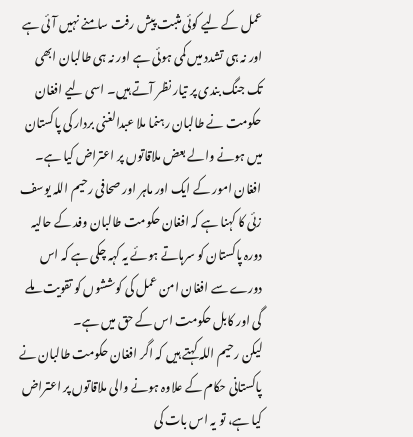عمل کے لیے کوئی مثبت پیش رفت سامنے نہیں آئی ہے اور نہ ہی تشدد میں کمی ہوئی ہے اور نہ ہی طالبان ابھی تک جنگ بندی پر تیار نظر آتے ہیں۔ اسی لیے افغان حکومت نے طالبان رہنما ملا عبدالغنی بردار کی پاکستان میں ہونے والے بعض ملاقاتوں پر اعتراض کیا ہے۔
افغان امور کے ایک اور ماہر اور صحافی رحیم اللہ یوسف زئی کا کہنا ہے کہ افغان حکومت طالبان وفد کے حالیہ دورہ پاکستان کو سرہاتے ہوئے یہ کہہ چکی ہے کہ اس دورے سے افغان امن عمل کی کوششوں کو تقویت ملے گی اور کابل حکومت اس کے حق میں ہے۔
لیکن رحیم اللہ کہتے ہیں کہ اگر افغان حکومت طالبان نے پاکستانی حکام کے علاوہ ہونے والی ملاقاتوں پر اعتراض کیا ہے، تو یہ اس بات کی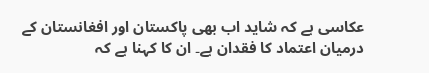عکاسی ہے کہ شاید اب بھی پاکستان اور افغانستان کے درمیان اعتماد کا فقدان ہے۔ ان کا کہنا ہے کہ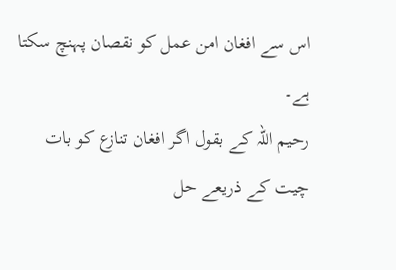اس سے افغان امن عمل کو نقصان پہنچ سکتا ہے۔
رحیم اللہ کے بقول اگر افغان تنازع کو بات چیت کے ذریعے حل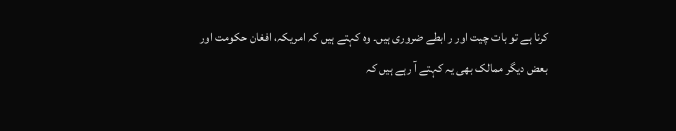کرنا ہے تو بات چیت اور ر ابطے ضروری ہیں۔ وہ کہتے ہیں کہ امریکہ، افغان حکومت اور بعض دیگر ممالک بھی یہ کہتے آ رہے ہیں کہ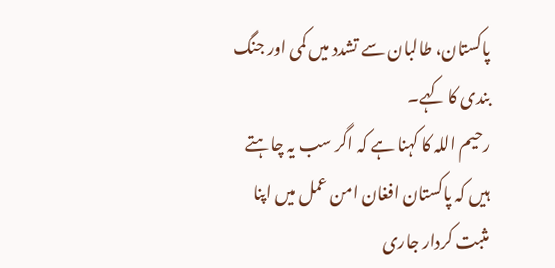پاکستان، طالبان سے تشدد میں کمی اور جنگ بندی کا کہے۔
رحیم اللہ کا کہنا ہے کہ اگر سب یہ چاہتے ہیں کہ پاکستان افغان امن عمل میں اپنا مثبت کردار جاری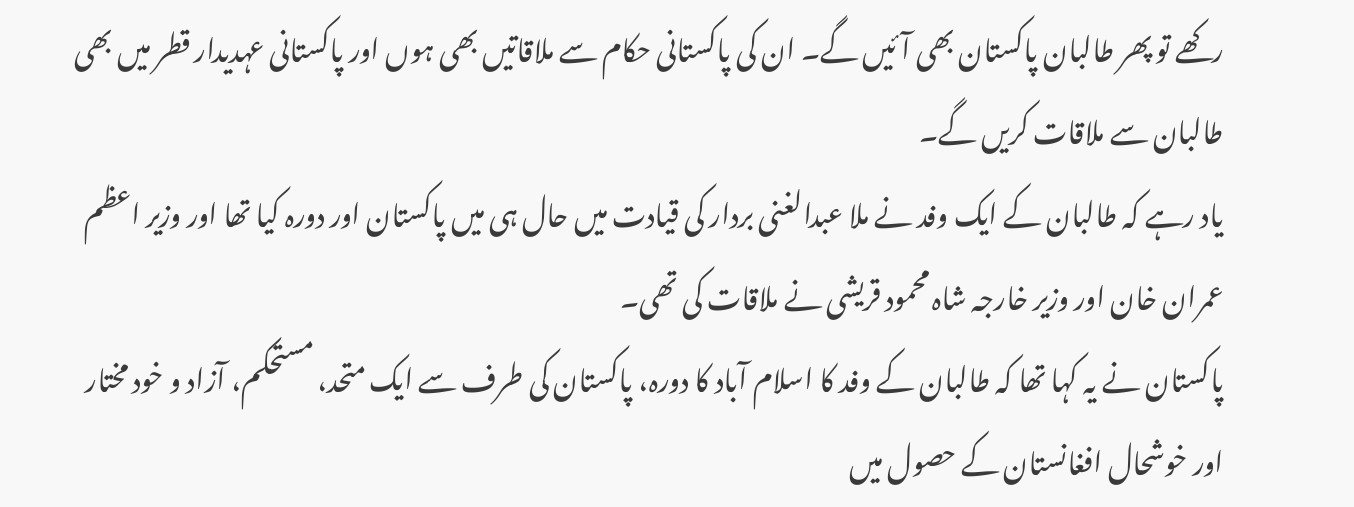رکھے تو پھر طالبان پاکستان بھی آئیں گے۔ ان کی پاکستانی حکام سے ملاقاتیں بھی ہوں اور پاکستانی عہدیدار قطر میں بھی طالبان سے ملاقات کریں گے۔
یاد رہے کہ طالبان کے ایک وفد نے ملا عبدالغنی بردار کی قیادت میں حال ہی میں پاکستان اور دورہ کیا تھا اور وزیر اعظم عمران خان اور وزیر خارجہ شاہ محمود قریشی نے ملاقات کی تھی۔
پاکستان نے یہ کہا تھا کہ طالبان کے وفد کا اسلام آباد کا دورہ، پاکستان کی طرف سے ایک متحد، مستحکم، آزاد و خود مختار اور خوشحال افغانستان کے حصول میں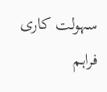سہولت کاری فراہم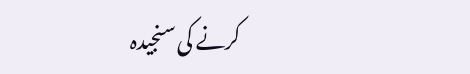کرنے کی سنجیدہ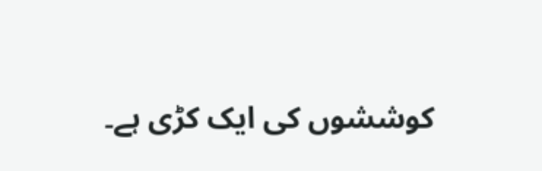کوششوں کی ایک کڑی ہے۔